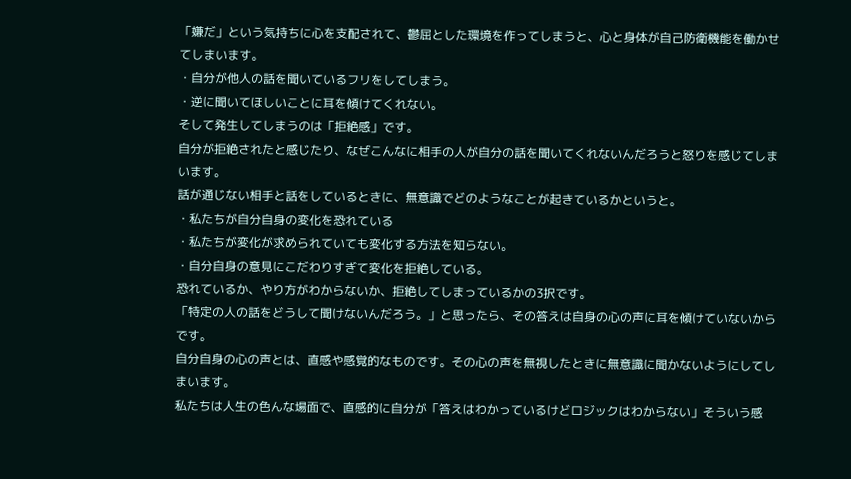「嫌だ」という気持ちに心を支配されて、鬱屈とした環境を作ってしまうと、心と身体が自己防衛機能を働かせてしまいます。
・自分が他人の話を聞いているフリをしてしまう。
・逆に聞いてほしいことに耳を傾けてくれない。
そして発生してしまうのは「拒絶感」です。
自分が拒絶されたと感じたり、なぜこんなに相手の人が自分の話を聞いてくれないんだろうと怒りを感じてしまいます。
話が通じない相手と話をしているときに、無意識でどのようなことが起きているかというと。
・私たちが自分自身の変化を恐れている
・私たちが変化が求められていても変化する方法を知らない。
・自分自身の意見にこだわりすぎて変化を拒絶している。
恐れているか、やり方がわからないか、拒絶してしまっているかの3択です。
「特定の人の話をどうして聞けないんだろう。」と思ったら、その答えは自身の心の声に耳を傾けていないからです。
自分自身の心の声とは、直感や感覚的なものです。その心の声を無視したときに無意識に聞かないようにしてしまいます。
私たちは人生の色んな場面で、直感的に自分が「答えはわかっているけどロジックはわからない」そういう感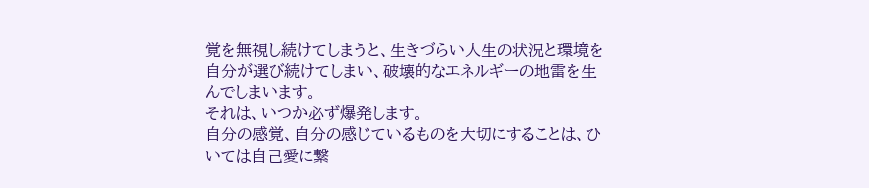覚を無視し続けてしまうと、生きづらい人生の状況と環境を自分が選び続けてしまい、破壊的なエネルギーの地雷を生んでしまいます。
それは、いつか必ず爆発します。
自分の感覚、自分の感じているものを大切にすることは、ひいては自己愛に繋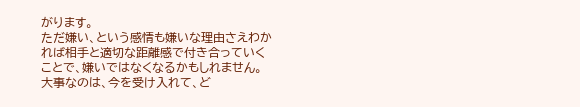がります。
ただ嫌い、という感情も嫌いな理由さえわかれば相手と適切な距離感で付き合っていくことで、嫌いではなくなるかもしれません。
大事なのは、今を受け入れて、ど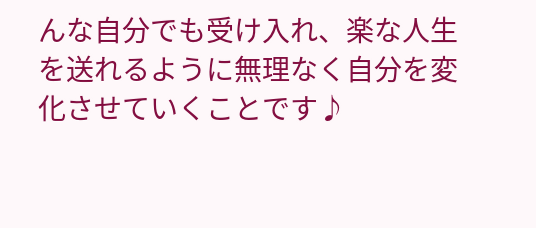んな自分でも受け入れ、楽な人生を送れるように無理なく自分を変化させていくことです♪